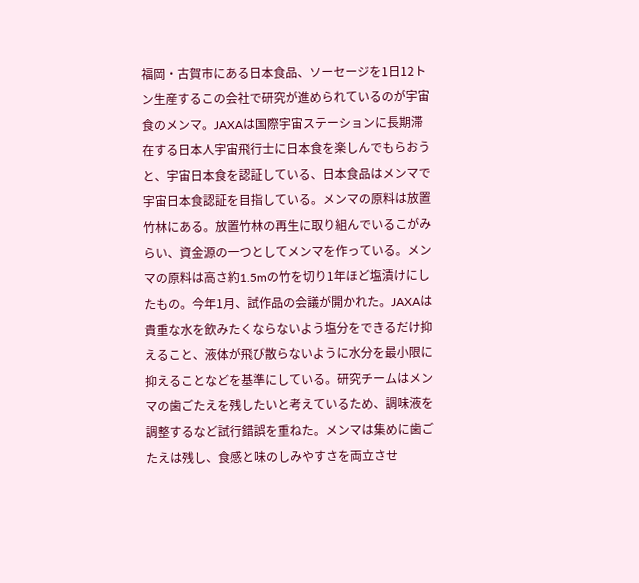福岡・古賀市にある日本食品、ソーセージを1日12トン生産するこの会社で研究が進められているのが宇宙食のメンマ。JAXAは国際宇宙ステーションに長期滞在する日本人宇宙飛行士に日本食を楽しんでもらおうと、宇宙日本食を認証している、日本食品はメンマで宇宙日本食認証を目指している。メンマの原料は放置竹林にある。放置竹林の再生に取り組んでいるこがみらい、資金源の一つとしてメンマを作っている。メンマの原料は高さ約1.5mの竹を切り1年ほど塩漬けにしたもの。今年1月、試作品の会議が開かれた。JAXAは貴重な水を飲みたくならないよう塩分をできるだけ抑えること、液体が飛び散らないように水分を最小限に抑えることなどを基準にしている。研究チームはメンマの歯ごたえを残したいと考えているため、調味液を調整するなど試行錯誤を重ねた。メンマは集めに歯ごたえは残し、食感と味のしみやすさを両立させ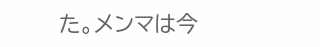た。メンマは今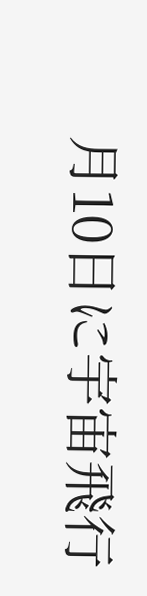月10日に宇宙飛行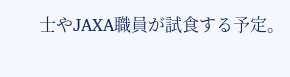士やJAXA職員が試食する予定。